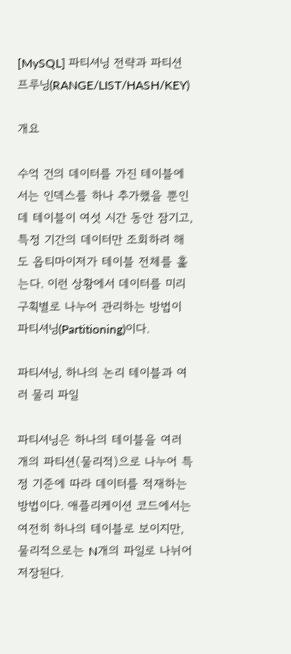[MySQL] 파티셔닝 전략과 파티션 프루닝(RANGE/LIST/HASH/KEY)

개요

수억 건의 데이터를 가진 테이블에서는 인덱스를 하나 추가했을 뿐인데 테이블이 여섯 시간 동안 잠기고, 특정 기간의 데이터만 조회하려 해도 옵티마이저가 테이블 전체를 훑는다. 이런 상황에서 데이터를 미리 구획별로 나누어 관리하는 방법이 파티셔닝(Partitioning)이다.

파티셔닝, 하나의 논리 테이블과 여러 물리 파일

파티셔닝은 하나의 테이블을 여러 개의 파티션(물리적)으로 나누어 특정 기준에 따라 데이터를 적재하는 방법이다. 애플리케이션 코드에서는 여전히 하나의 테이블로 보이지만, 물리적으로는 N개의 파일로 나뉘어 저장된다.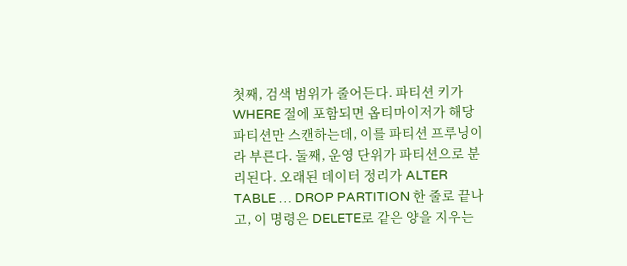첫째, 검색 범위가 줄어든다. 파티션 키가 WHERE 절에 포함되면 옵티마이저가 해당 파티션만 스캔하는데, 이를 파티션 프루닝이라 부른다. 둘째, 운영 단위가 파티션으로 분리된다. 오래된 데이터 정리가 ALTER TABLE … DROP PARTITION 한 줄로 끝나고, 이 명령은 DELETE로 같은 양을 지우는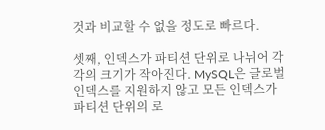것과 비교할 수 없을 정도로 빠르다.

셋째, 인덱스가 파티션 단위로 나뉘어 각각의 크기가 작아진다. MySQL은 글로벌 인덱스를 지원하지 않고 모든 인덱스가 파티션 단위의 로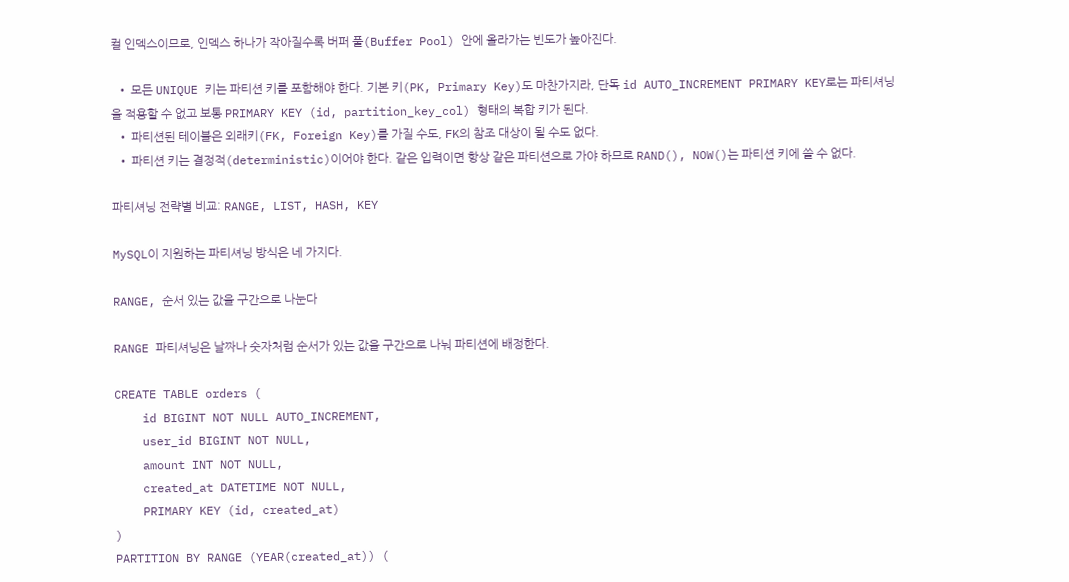컬 인덱스이므로, 인덱스 하나가 작아질수록 버퍼 풀(Buffer Pool) 안에 올라가는 빈도가 높아진다.

  • 모든 UNIQUE 키는 파티션 키를 포함해야 한다. 기본 키(PK, Primary Key)도 마찬가지라, 단독 id AUTO_INCREMENT PRIMARY KEY로는 파티셔닝을 적용할 수 없고 보통 PRIMARY KEY (id, partition_key_col) 형태의 복합 키가 된다.
  • 파티션된 테이블은 외래키(FK, Foreign Key)를 가질 수도, FK의 참조 대상이 될 수도 없다.
  • 파티션 키는 결정적(deterministic)이어야 한다. 같은 입력이면 항상 같은 파티션으로 가야 하므로 RAND(), NOW()는 파티션 키에 쓸 수 없다.

파티셔닝 전략별 비교: RANGE, LIST, HASH, KEY

MySQL이 지원하는 파티셔닝 방식은 네 가지다.

RANGE, 순서 있는 값을 구간으로 나눈다

RANGE 파티셔닝은 날짜나 숫자처럼 순서가 있는 값을 구간으로 나눠 파티션에 배정한다.

CREATE TABLE orders (
    id BIGINT NOT NULL AUTO_INCREMENT,
    user_id BIGINT NOT NULL,
    amount INT NOT NULL,
    created_at DATETIME NOT NULL,
    PRIMARY KEY (id, created_at)
)
PARTITION BY RANGE (YEAR(created_at)) (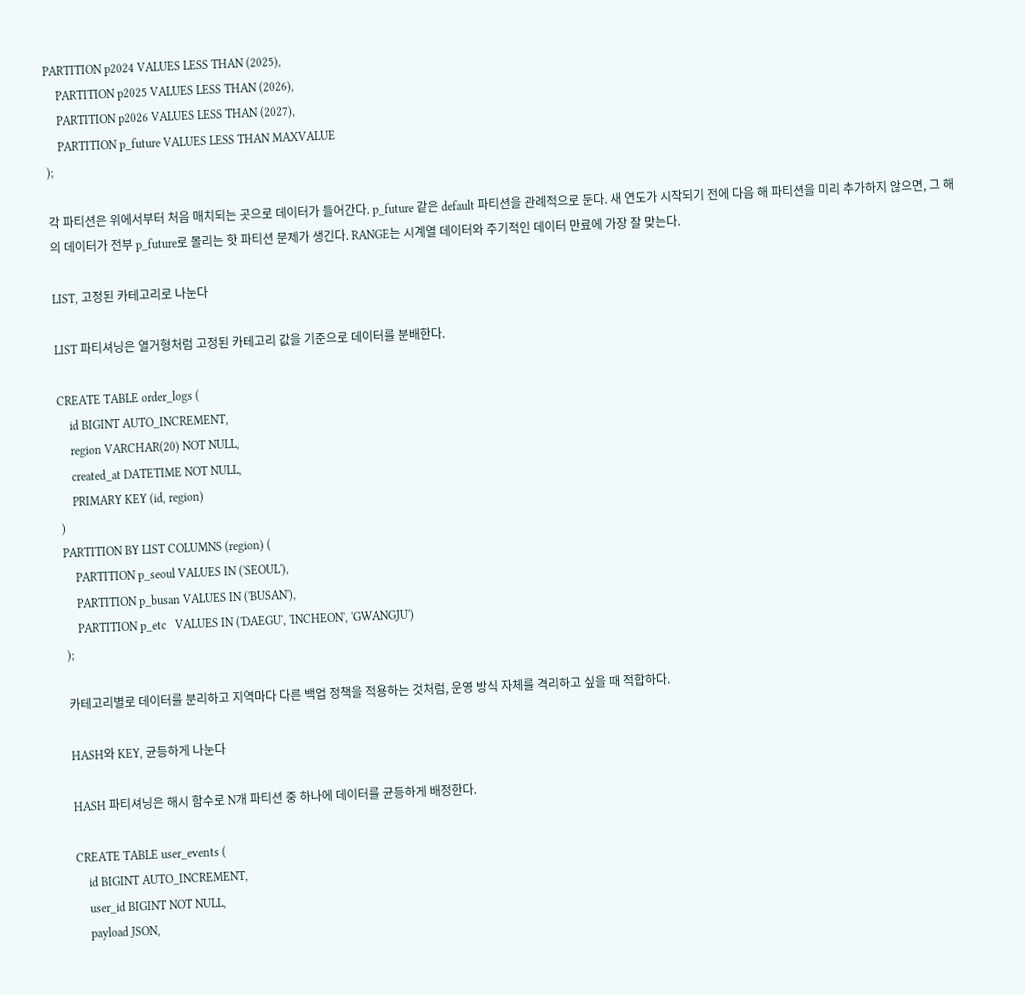PARTITION p2024 VALUES LESS THAN (2025),
    PARTITION p2025 VALUES LESS THAN (2026),
    PARTITION p2026 VALUES LESS THAN (2027),
    PARTITION p_future VALUES LESS THAN MAXVALUE
);

각 파티션은 위에서부터 처음 매치되는 곳으로 데이터가 들어간다. p_future 같은 default 파티션을 관례적으로 둔다. 새 연도가 시작되기 전에 다음 해 파티션을 미리 추가하지 않으면, 그 해의 데이터가 전부 p_future로 몰리는 핫 파티션 문제가 생긴다. RANGE는 시계열 데이터와 주기적인 데이터 만료에 가장 잘 맞는다.

LIST, 고정된 카테고리로 나눈다

LIST 파티셔닝은 열거형처럼 고정된 카테고리 값을 기준으로 데이터를 분배한다.

CREATE TABLE order_logs (
    id BIGINT AUTO_INCREMENT,
    region VARCHAR(20) NOT NULL,
    created_at DATETIME NOT NULL,
    PRIMARY KEY (id, region)
)
PARTITION BY LIST COLUMNS (region) (
    PARTITION p_seoul VALUES IN ('SEOUL'),
    PARTITION p_busan VALUES IN ('BUSAN'),
    PARTITION p_etc   VALUES IN ('DAEGU', 'INCHEON', 'GWANGJU')
);

카테고리별로 데이터를 분리하고 지역마다 다른 백업 정책을 적용하는 것처럼, 운영 방식 자체를 격리하고 싶을 때 적합하다.

HASH와 KEY, 균등하게 나눈다

HASH 파티셔닝은 해시 함수로 N개 파티션 중 하나에 데이터를 균등하게 배정한다.

CREATE TABLE user_events (
    id BIGINT AUTO_INCREMENT,
    user_id BIGINT NOT NULL,
    payload JSON,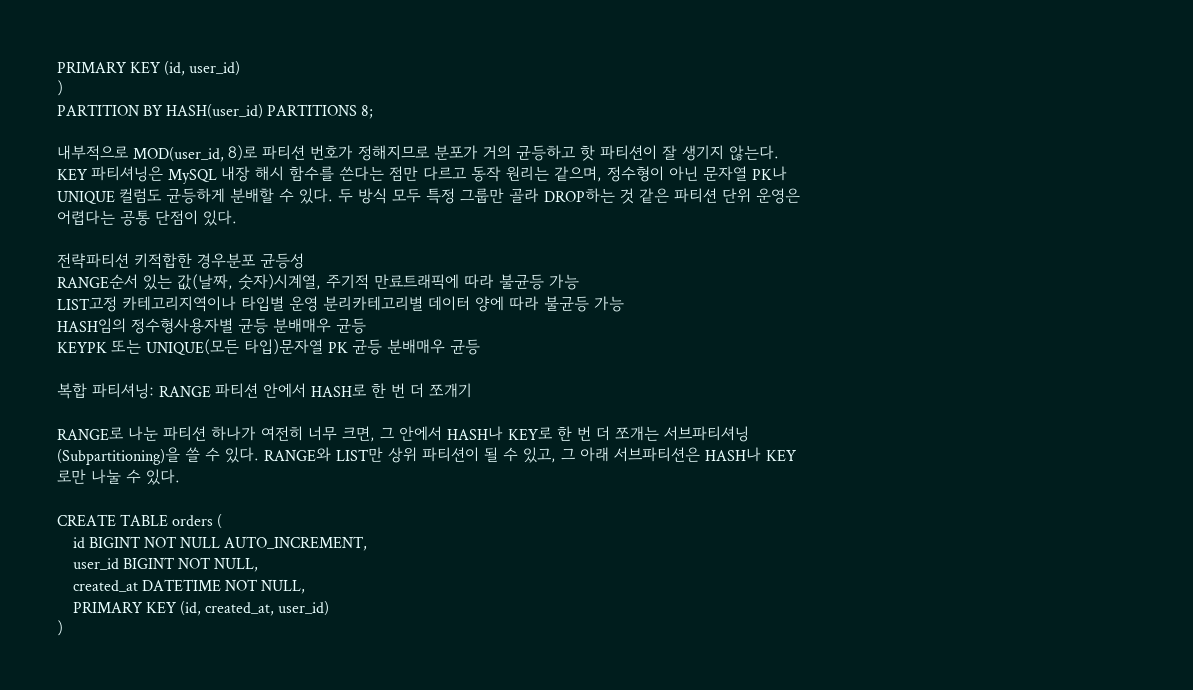PRIMARY KEY (id, user_id)
)
PARTITION BY HASH(user_id) PARTITIONS 8;

내부적으로 MOD(user_id, 8)로 파티션 번호가 정해지므로 분포가 거의 균등하고 핫 파티션이 잘 생기지 않는다. KEY 파티셔닝은 MySQL 내장 해시 함수를 쓴다는 점만 다르고 동작 원리는 같으며, 정수형이 아닌 문자열 PK나 UNIQUE 컬럼도 균등하게 분배할 수 있다. 두 방식 모두 특정 그룹만 골라 DROP하는 것 같은 파티션 단위 운영은 어렵다는 공통 단점이 있다.

전략파티션 키적합한 경우분포 균등성
RANGE순서 있는 값(날짜, 숫자)시계열, 주기적 만료트래픽에 따라 불균등 가능
LIST고정 카테고리지역이나 타입별 운영 분리카테고리별 데이터 양에 따라 불균등 가능
HASH임의 정수형사용자별 균등 분배매우 균등
KEYPK 또는 UNIQUE(모든 타입)문자열 PK 균등 분배매우 균등

복합 파티셔닝: RANGE 파티션 안에서 HASH로 한 번 더 쪼개기

RANGE로 나눈 파티션 하나가 여전히 너무 크면, 그 안에서 HASH나 KEY로 한 번 더 쪼개는 서브파티셔닝(Subpartitioning)을 쓸 수 있다. RANGE와 LIST만 상위 파티션이 될 수 있고, 그 아래 서브파티션은 HASH나 KEY로만 나눌 수 있다.

CREATE TABLE orders (
    id BIGINT NOT NULL AUTO_INCREMENT,
    user_id BIGINT NOT NULL,
    created_at DATETIME NOT NULL,
    PRIMARY KEY (id, created_at, user_id)
)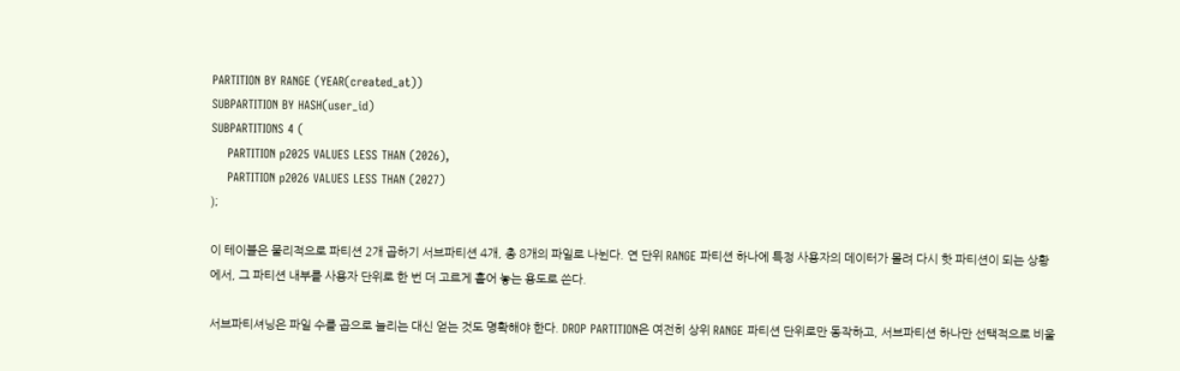PARTITION BY RANGE (YEAR(created_at))
SUBPARTITION BY HASH(user_id)
SUBPARTITIONS 4 (
    PARTITION p2025 VALUES LESS THAN (2026),
    PARTITION p2026 VALUES LESS THAN (2027)
);

이 테이블은 물리적으로 파티션 2개 곱하기 서브파티션 4개, 총 8개의 파일로 나뉜다. 연 단위 RANGE 파티션 하나에 특정 사용자의 데이터가 몰려 다시 핫 파티션이 되는 상황에서, 그 파티션 내부를 사용자 단위로 한 번 더 고르게 흩어 놓는 용도로 쓴다.

서브파티셔닝은 파일 수를 곱으로 늘리는 대신 얻는 것도 명확해야 한다. DROP PARTITION은 여전히 상위 RANGE 파티션 단위로만 동작하고, 서브파티션 하나만 선택적으로 비울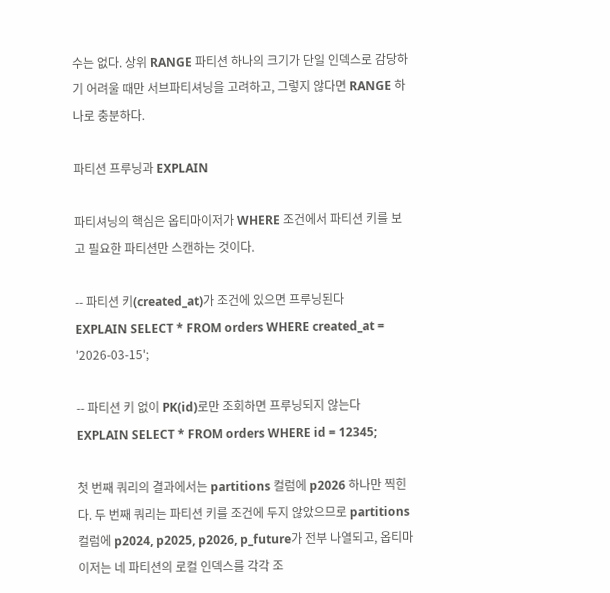수는 없다. 상위 RANGE 파티션 하나의 크기가 단일 인덱스로 감당하기 어려울 때만 서브파티셔닝을 고려하고, 그렇지 않다면 RANGE 하나로 충분하다.

파티션 프루닝과 EXPLAIN

파티셔닝의 핵심은 옵티마이저가 WHERE 조건에서 파티션 키를 보고 필요한 파티션만 스캔하는 것이다.

-- 파티션 키(created_at)가 조건에 있으면 프루닝된다
EXPLAIN SELECT * FROM orders WHERE created_at = '2026-03-15';

-- 파티션 키 없이 PK(id)로만 조회하면 프루닝되지 않는다
EXPLAIN SELECT * FROM orders WHERE id = 12345;

첫 번째 쿼리의 결과에서는 partitions 컬럼에 p2026 하나만 찍힌다. 두 번째 쿼리는 파티션 키를 조건에 두지 않았으므로 partitions 컬럼에 p2024, p2025, p2026, p_future가 전부 나열되고, 옵티마이저는 네 파티션의 로컬 인덱스를 각각 조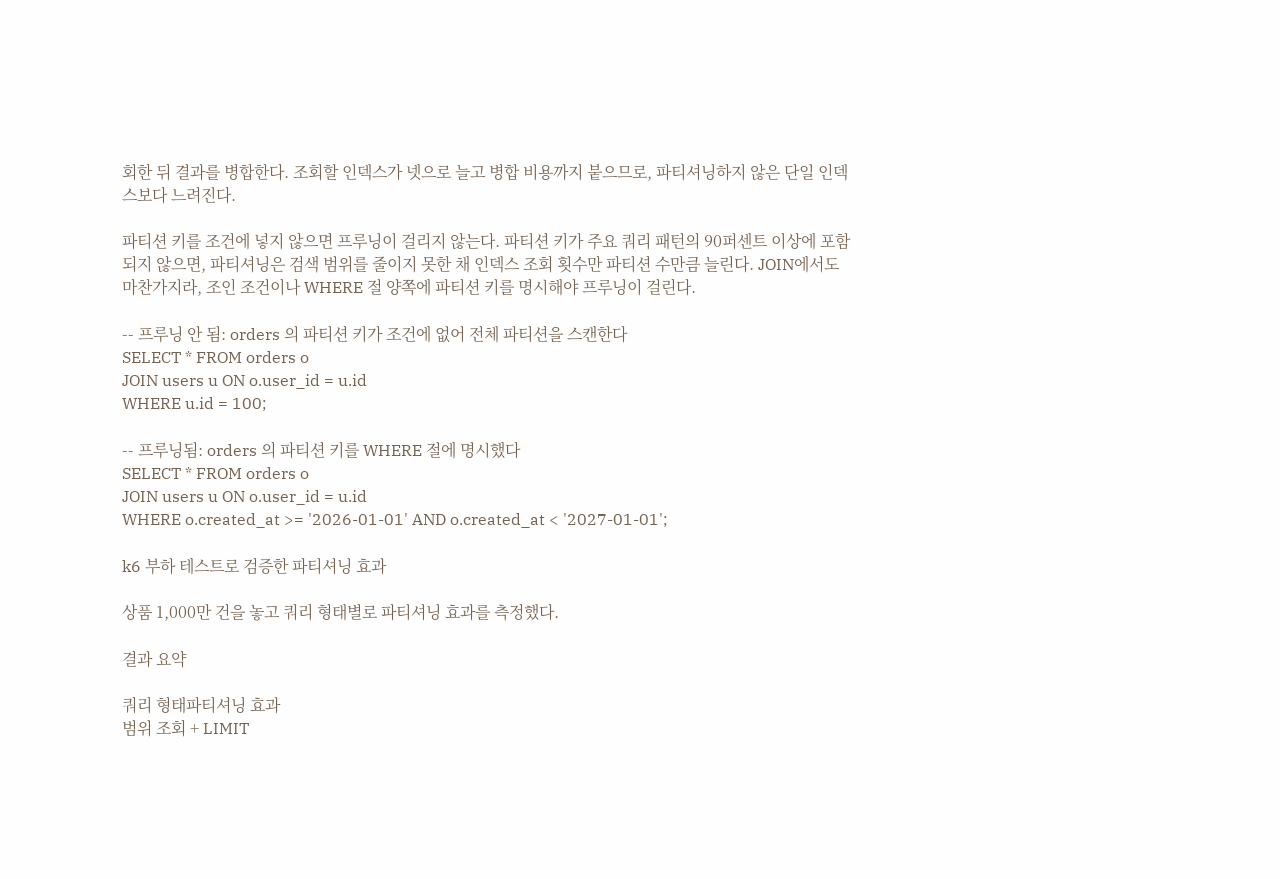회한 뒤 결과를 병합한다. 조회할 인덱스가 넷으로 늘고 병합 비용까지 붙으므로, 파티셔닝하지 않은 단일 인덱스보다 느려진다.

파티션 키를 조건에 넣지 않으면 프루닝이 걸리지 않는다. 파티션 키가 주요 쿼리 패턴의 90퍼센트 이상에 포함되지 않으면, 파티셔닝은 검색 범위를 줄이지 못한 채 인덱스 조회 횟수만 파티션 수만큼 늘린다. JOIN에서도 마찬가지라, 조인 조건이나 WHERE 절 양쪽에 파티션 키를 명시해야 프루닝이 걸린다.

-- 프루닝 안 됨: orders 의 파티션 키가 조건에 없어 전체 파티션을 스캔한다
SELECT * FROM orders o
JOIN users u ON o.user_id = u.id
WHERE u.id = 100;

-- 프루닝됨: orders 의 파티션 키를 WHERE 절에 명시했다
SELECT * FROM orders o
JOIN users u ON o.user_id = u.id
WHERE o.created_at >= '2026-01-01' AND o.created_at < '2027-01-01';

k6 부하 테스트로 검증한 파티셔닝 효과

상품 1,000만 건을 놓고 쿼리 형태별로 파티셔닝 효과를 측정했다.

결과 요약

쿼리 형태파티셔닝 효과
범위 조회 + LIMIT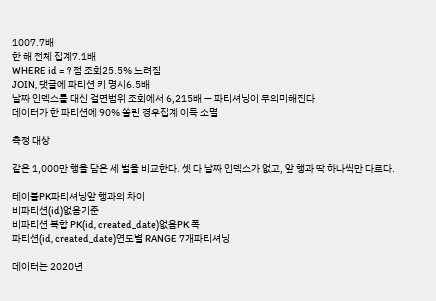1007.7배
한 해 전체 집계7.1배
WHERE id = ? 점 조회25.5% 느려짐
JOIN, 댓글에 파티션 키 명시6.5배
날짜 인덱스를 대신 걸면범위 조회에서 6,215배 — 파티셔닝이 무의미해진다
데이터가 한 파티션에 90% 쏠린 경우집계 이득 소멸

측정 대상

같은 1,000만 행을 담은 세 벌을 비교한다. 셋 다 날짜 인덱스가 없고, 앞 행과 딱 하나씩만 다르다.

테이블PK파티셔닝앞 행과의 차이
비파티션(id)없음기준
비파티션 복합 PK(id, created_date)없음PK 폭
파티션(id, created_date)연도별 RANGE 7개파티셔닝

데이터는 2020년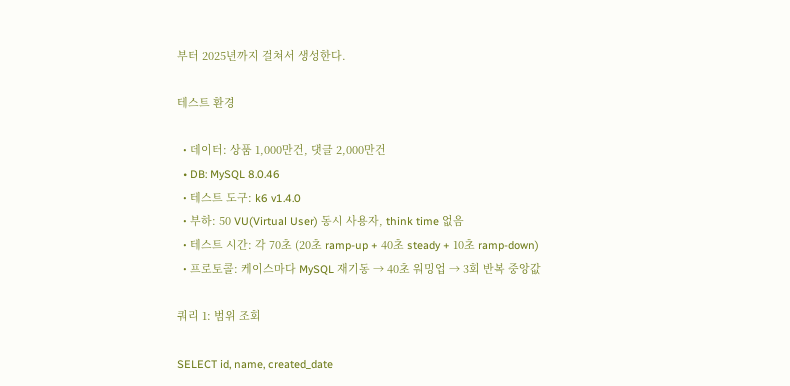부터 2025년까지 걸쳐서 생성한다.

테스트 환경

  • 데이터: 상품 1,000만건, 댓글 2,000만건
  • DB: MySQL 8.0.46
  • 테스트 도구: k6 v1.4.0
  • 부하: 50 VU(Virtual User) 동시 사용자, think time 없음
  • 테스트 시간: 각 70초 (20초 ramp-up + 40초 steady + 10초 ramp-down)
  • 프로토콜: 케이스마다 MySQL 재기동 → 40초 워밍업 → 3회 반복 중앙값

쿼리 1: 범위 조회

SELECT id, name, created_date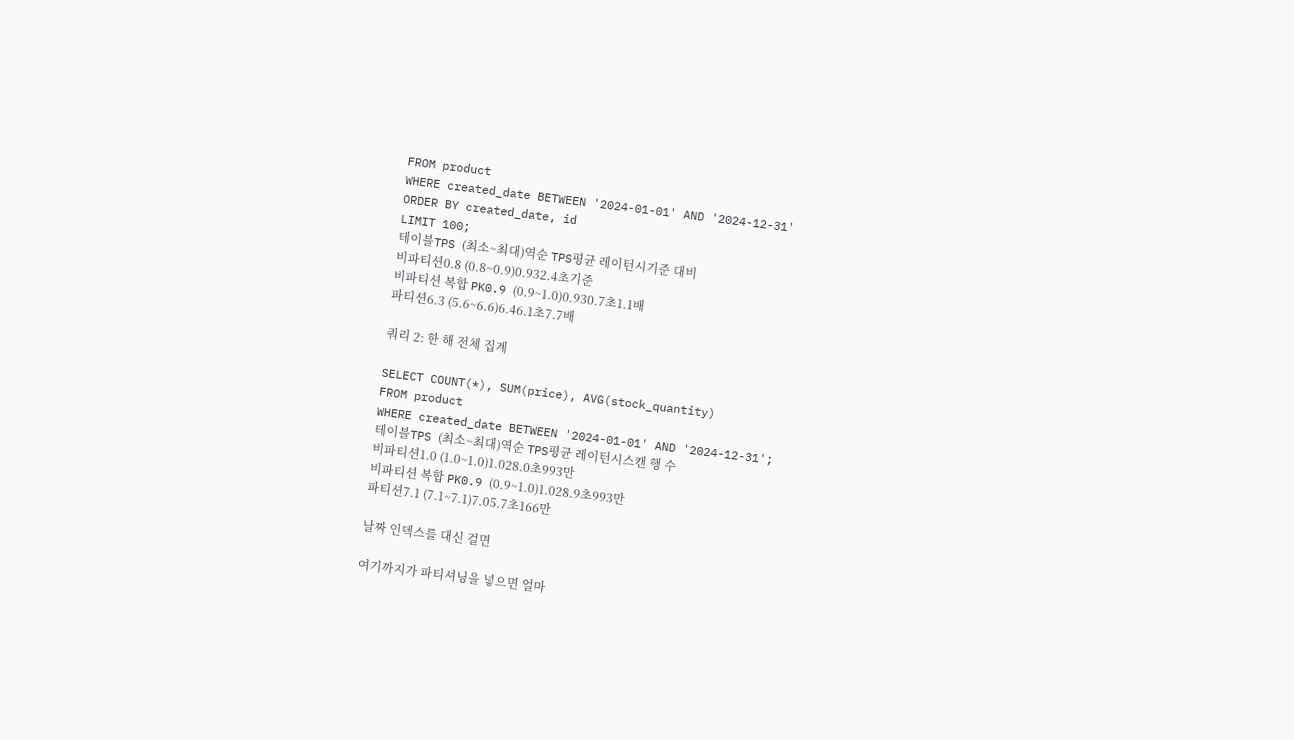FROM product
WHERE created_date BETWEEN '2024-01-01' AND '2024-12-31'
ORDER BY created_date, id
LIMIT 100;
테이블TPS (최소~최대)역순 TPS평균 레이턴시기준 대비
비파티션0.8 (0.8~0.9)0.932.4초기준
비파티션 복합 PK0.9 (0.9~1.0)0.930.7초1.1배
파티션6.3 (5.6~6.6)6.46.1초7.7배

쿼리 2: 한 해 전체 집계

SELECT COUNT(*), SUM(price), AVG(stock_quantity)
FROM product
WHERE created_date BETWEEN '2024-01-01' AND '2024-12-31';
테이블TPS (최소~최대)역순 TPS평균 레이턴시스캔 행 수
비파티션1.0 (1.0~1.0)1.028.0초993만
비파티션 복합 PK0.9 (0.9~1.0)1.028.9초993만
파티션7.1 (7.1~7.1)7.05.7초166만

날짜 인덱스를 대신 걸면

여기까지가 파티셔닝을 넣으면 얼마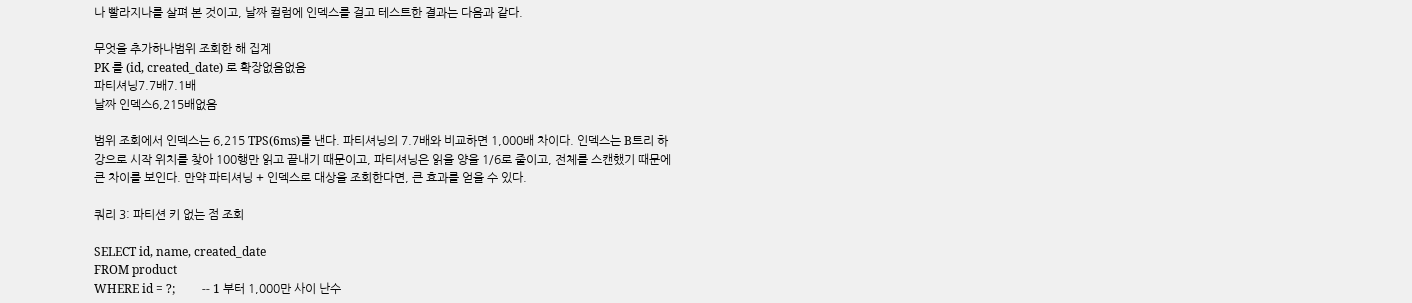나 빨라지나를 살펴 본 것이고, 날짜 컬럼에 인덱스를 걸고 테스트한 결과는 다음과 같다.

무엇을 추가하나범위 조회한 해 집계
PK 를 (id, created_date) 로 확장없음없음
파티셔닝7.7배7.1배
날짜 인덱스6,215배없음

범위 조회에서 인덱스는 6,215 TPS(6ms)를 낸다. 파티셔닝의 7.7배와 비교하면 1,000배 차이다. 인덱스는 B트리 하강으로 시작 위치를 찾아 100행만 읽고 끝내기 때문이고, 파티셔닝은 읽을 양을 1/6로 줄이고, 전체를 스캔했기 때문에 큰 차이를 보인다. 만약 파티셔닝 + 인덱스로 대상을 조회한다면, 큰 효과를 얻을 수 있다.

쿼리 3: 파티션 키 없는 점 조회

SELECT id, name, created_date
FROM product
WHERE id = ?;         -- 1 부터 1,000만 사이 난수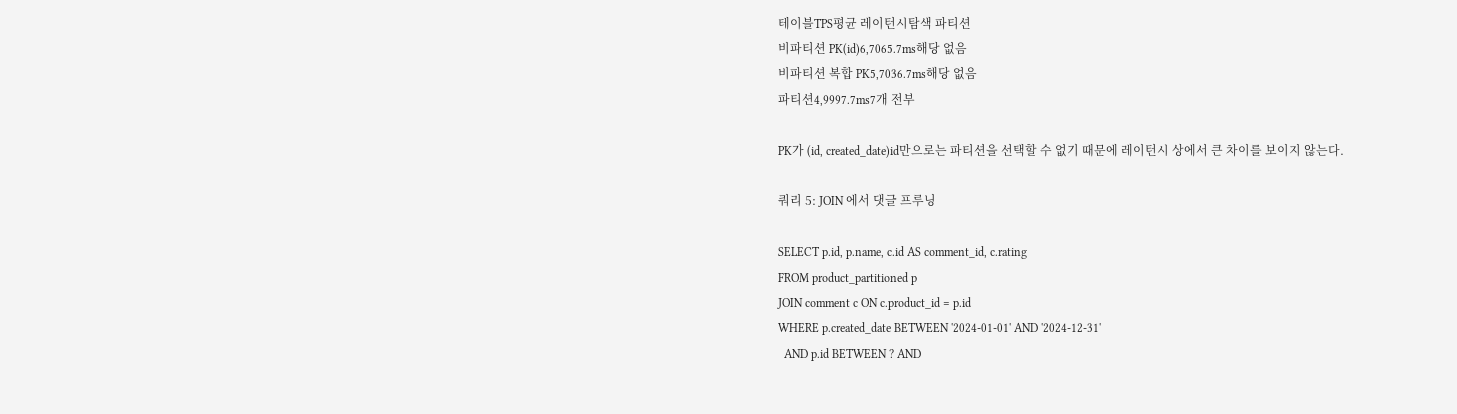테이블TPS평균 레이턴시탐색 파티션
비파티션 PK(id)6,7065.7ms해당 없음
비파티션 복합 PK5,7036.7ms해당 없음
파티션4,9997.7ms7개 전부

PK가 (id, created_date)id만으로는 파티션을 선택할 수 없기 때문에 레이턴시 상에서 큰 차이를 보이지 않는다.

쿼리 5: JOIN 에서 댓글 프루닝

SELECT p.id, p.name, c.id AS comment_id, c.rating
FROM product_partitioned p
JOIN comment c ON c.product_id = p.id
WHERE p.created_date BETWEEN '2024-01-01' AND '2024-12-31'
  AND p.id BETWEEN ? AND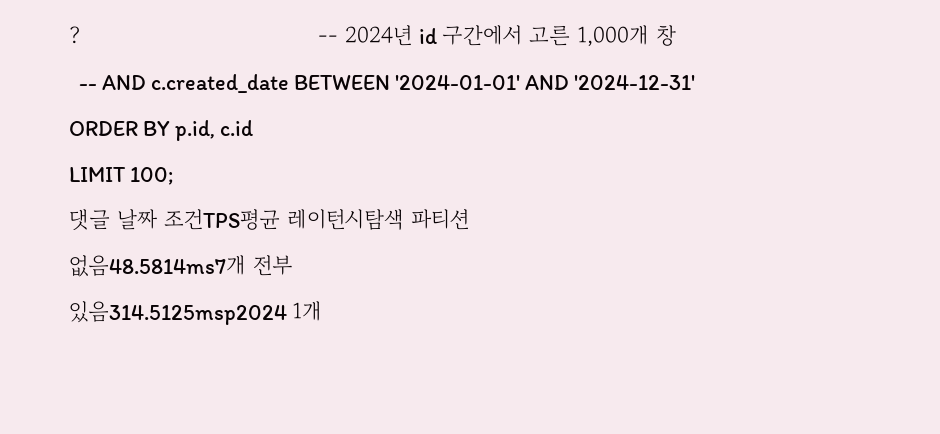?                                  -- 2024년 id 구간에서 고른 1,000개 창
  -- AND c.created_date BETWEEN '2024-01-01' AND '2024-12-31'
ORDER BY p.id, c.id
LIMIT 100;
댓글 날짜 조건TPS평균 레이턴시탐색 파티션
없음48.5814ms7개 전부
있음314.5125msp2024 1개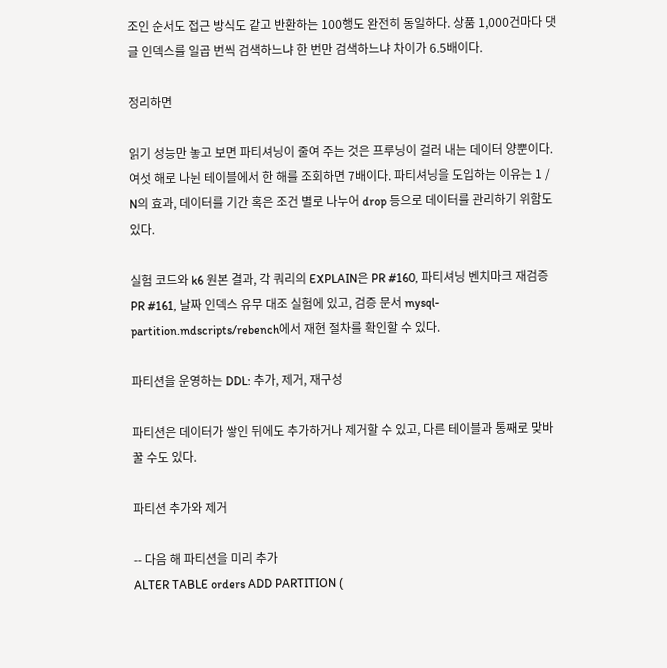조인 순서도 접근 방식도 같고 반환하는 100행도 완전히 동일하다. 상품 1,000건마다 댓글 인덱스를 일곱 번씩 검색하느냐 한 번만 검색하느냐 차이가 6.5배이다.

정리하면

읽기 성능만 놓고 보면 파티셔닝이 줄여 주는 것은 프루닝이 걸러 내는 데이터 양뿐이다. 여섯 해로 나뉜 테이블에서 한 해를 조회하면 7배이다. 파티셔닝을 도입하는 이유는 1 / N의 효과, 데이터를 기간 혹은 조건 별로 나누어 drop 등으로 데이터를 관리하기 위함도 있다.

실험 코드와 k6 원본 결과, 각 쿼리의 EXPLAIN은 PR #160, 파티셔닝 벤치마크 재검증PR #161, 날짜 인덱스 유무 대조 실험에 있고, 검증 문서 mysql-partition.mdscripts/rebench에서 재현 절차를 확인할 수 있다.

파티션을 운영하는 DDL: 추가, 제거, 재구성

파티션은 데이터가 쌓인 뒤에도 추가하거나 제거할 수 있고, 다른 테이블과 통째로 맞바꿀 수도 있다.

파티션 추가와 제거

-- 다음 해 파티션을 미리 추가
ALTER TABLE orders ADD PARTITION (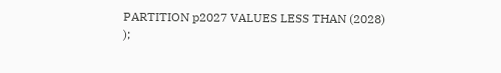PARTITION p2027 VALUES LESS THAN (2028)
);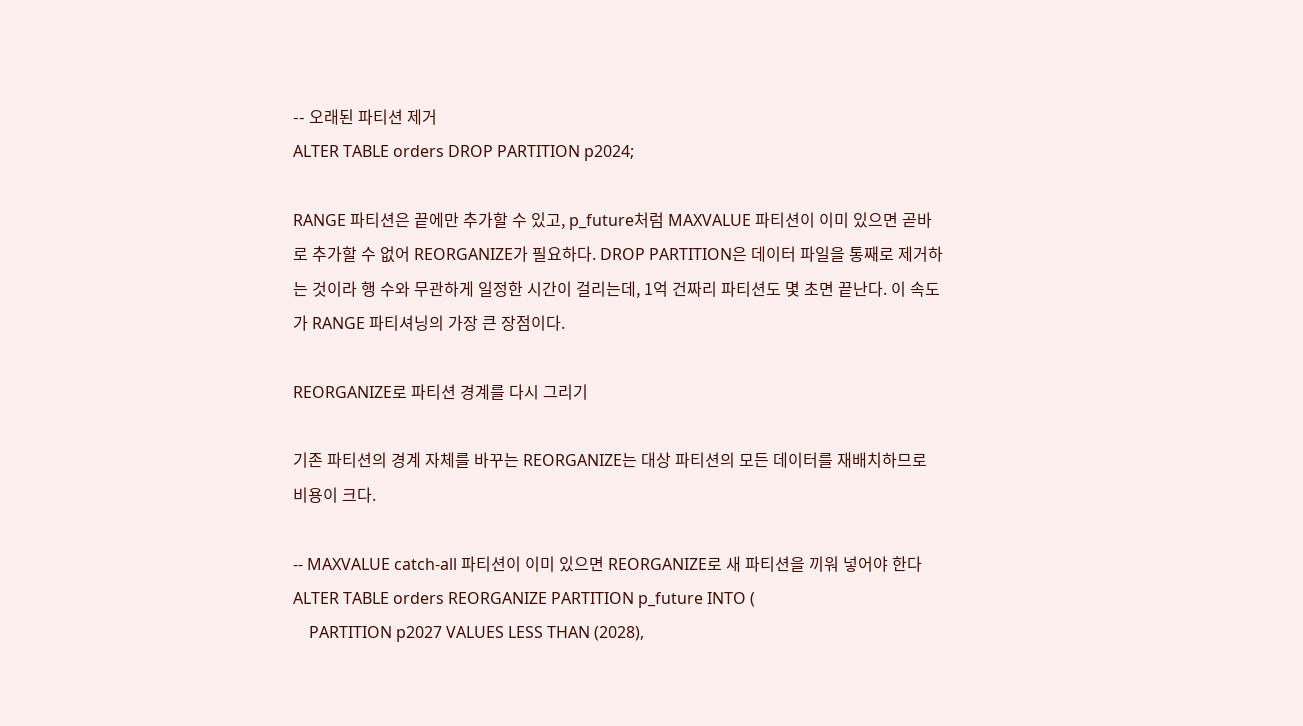-- 오래된 파티션 제거
ALTER TABLE orders DROP PARTITION p2024;

RANGE 파티션은 끝에만 추가할 수 있고, p_future처럼 MAXVALUE 파티션이 이미 있으면 곧바로 추가할 수 없어 REORGANIZE가 필요하다. DROP PARTITION은 데이터 파일을 통째로 제거하는 것이라 행 수와 무관하게 일정한 시간이 걸리는데, 1억 건짜리 파티션도 몇 초면 끝난다. 이 속도가 RANGE 파티셔닝의 가장 큰 장점이다.

REORGANIZE로 파티션 경계를 다시 그리기

기존 파티션의 경계 자체를 바꾸는 REORGANIZE는 대상 파티션의 모든 데이터를 재배치하므로 비용이 크다.

-- MAXVALUE catch-all 파티션이 이미 있으면 REORGANIZE로 새 파티션을 끼워 넣어야 한다
ALTER TABLE orders REORGANIZE PARTITION p_future INTO (
    PARTITION p2027 VALUES LESS THAN (2028),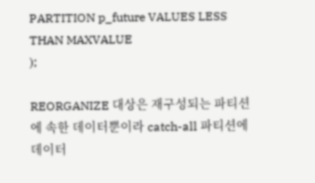PARTITION p_future VALUES LESS THAN MAXVALUE
);

REORGANIZE 대상은 재구성되는 파티션에 속한 데이터뿐이라 catch-all 파티션에 데이터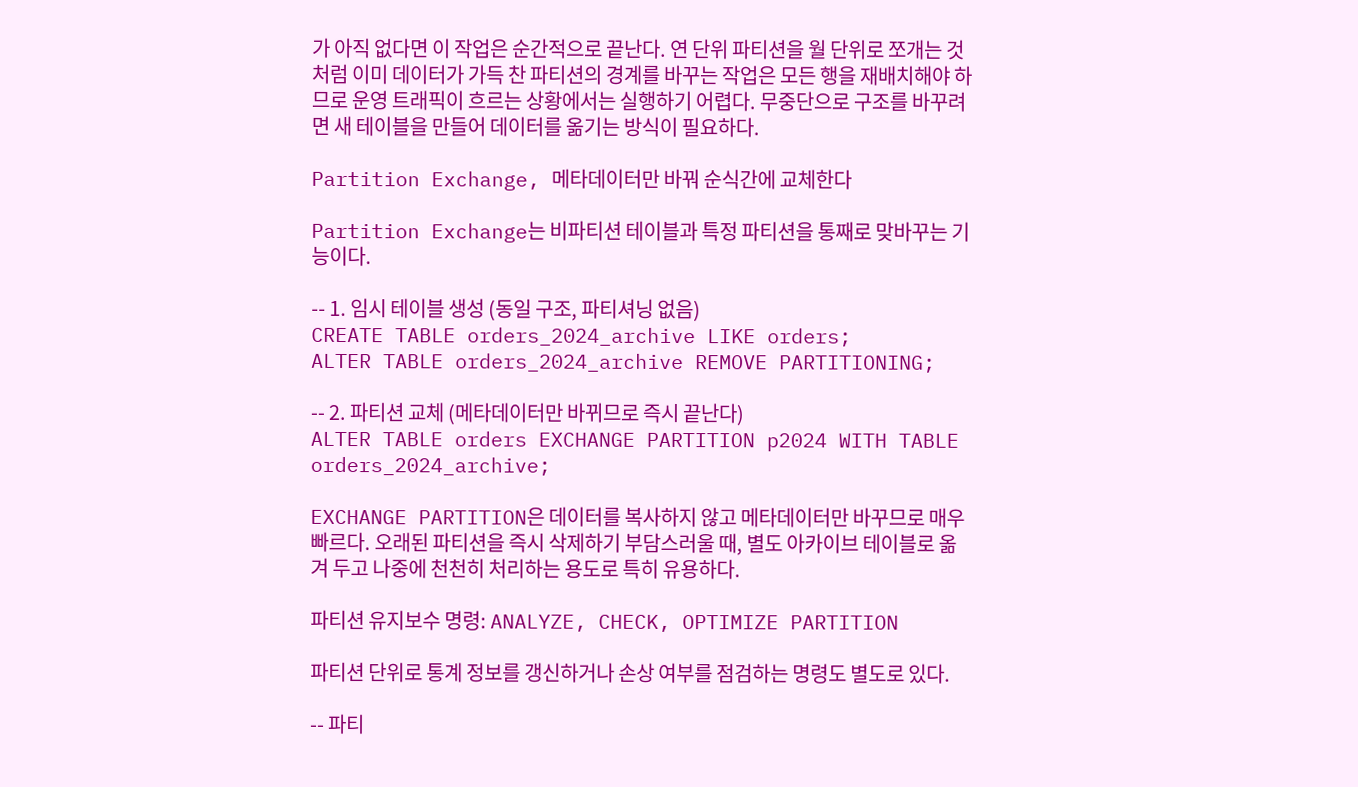가 아직 없다면 이 작업은 순간적으로 끝난다. 연 단위 파티션을 월 단위로 쪼개는 것처럼 이미 데이터가 가득 찬 파티션의 경계를 바꾸는 작업은 모든 행을 재배치해야 하므로 운영 트래픽이 흐르는 상황에서는 실행하기 어렵다. 무중단으로 구조를 바꾸려면 새 테이블을 만들어 데이터를 옮기는 방식이 필요하다.

Partition Exchange, 메타데이터만 바꿔 순식간에 교체한다

Partition Exchange는 비파티션 테이블과 특정 파티션을 통째로 맞바꾸는 기능이다.

-- 1. 임시 테이블 생성 (동일 구조, 파티셔닝 없음)
CREATE TABLE orders_2024_archive LIKE orders;
ALTER TABLE orders_2024_archive REMOVE PARTITIONING;

-- 2. 파티션 교체 (메타데이터만 바뀌므로 즉시 끝난다)
ALTER TABLE orders EXCHANGE PARTITION p2024 WITH TABLE orders_2024_archive;

EXCHANGE PARTITION은 데이터를 복사하지 않고 메타데이터만 바꾸므로 매우 빠르다. 오래된 파티션을 즉시 삭제하기 부담스러울 때, 별도 아카이브 테이블로 옮겨 두고 나중에 천천히 처리하는 용도로 특히 유용하다.

파티션 유지보수 명령: ANALYZE, CHECK, OPTIMIZE PARTITION

파티션 단위로 통계 정보를 갱신하거나 손상 여부를 점검하는 명령도 별도로 있다.

-- 파티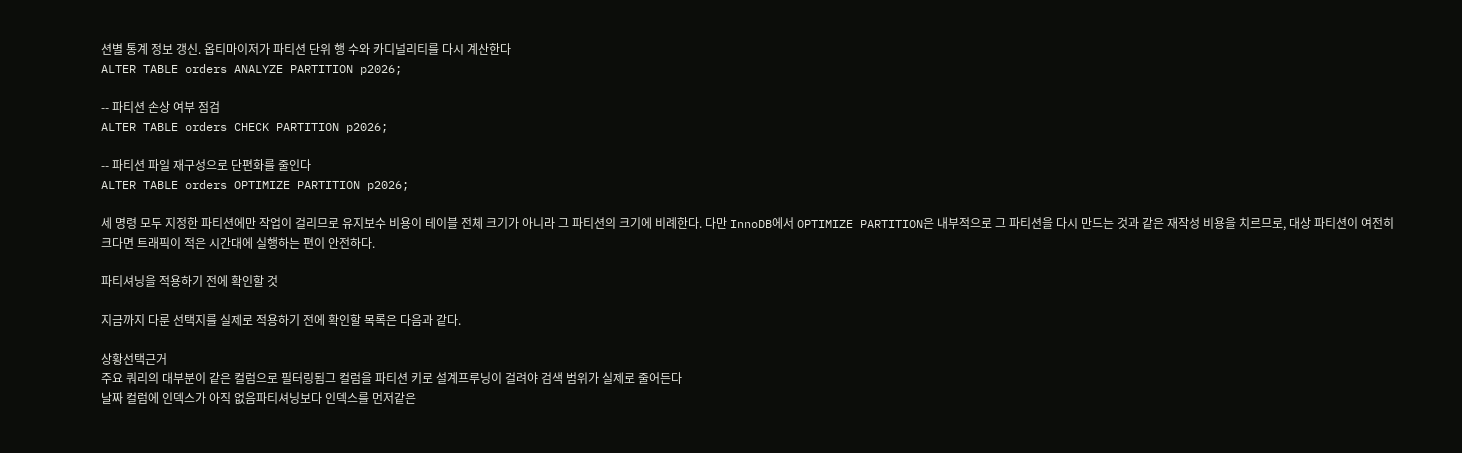션별 통계 정보 갱신. 옵티마이저가 파티션 단위 행 수와 카디널리티를 다시 계산한다
ALTER TABLE orders ANALYZE PARTITION p2026;

-- 파티션 손상 여부 점검
ALTER TABLE orders CHECK PARTITION p2026;

-- 파티션 파일 재구성으로 단편화를 줄인다
ALTER TABLE orders OPTIMIZE PARTITION p2026;

세 명령 모두 지정한 파티션에만 작업이 걸리므로 유지보수 비용이 테이블 전체 크기가 아니라 그 파티션의 크기에 비례한다. 다만 InnoDB에서 OPTIMIZE PARTITION은 내부적으로 그 파티션을 다시 만드는 것과 같은 재작성 비용을 치르므로, 대상 파티션이 여전히 크다면 트래픽이 적은 시간대에 실행하는 편이 안전하다.

파티셔닝을 적용하기 전에 확인할 것

지금까지 다룬 선택지를 실제로 적용하기 전에 확인할 목록은 다음과 같다.

상황선택근거
주요 쿼리의 대부분이 같은 컬럼으로 필터링됨그 컬럼을 파티션 키로 설계프루닝이 걸려야 검색 범위가 실제로 줄어든다
날짜 컬럼에 인덱스가 아직 없음파티셔닝보다 인덱스를 먼저같은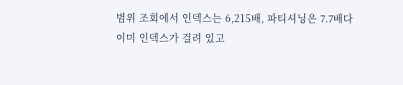범위 조회에서 인덱스는 6,215배, 파티셔닝은 7.7배다
이미 인덱스가 걸려 있고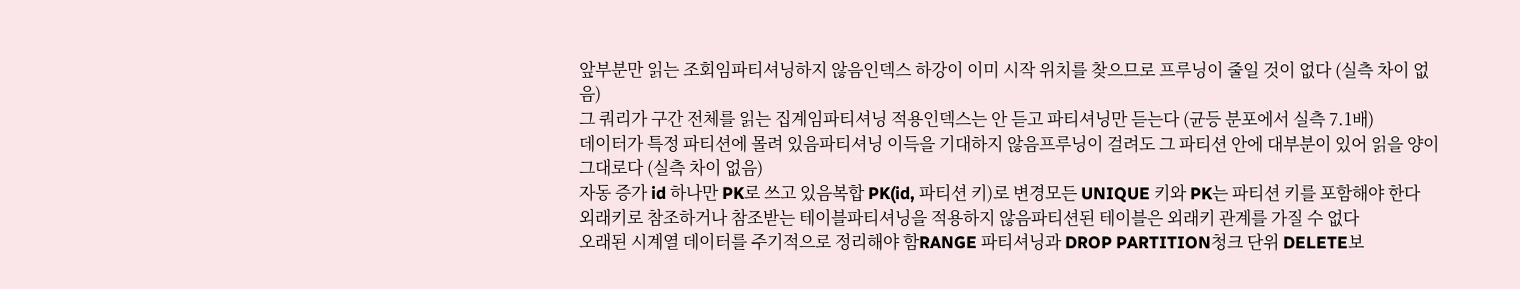앞부분만 읽는 조회임파티셔닝하지 않음인덱스 하강이 이미 시작 위치를 찾으므로 프루닝이 줄일 것이 없다 (실측 차이 없음)
그 쿼리가 구간 전체를 읽는 집계임파티셔닝 적용인덱스는 안 듣고 파티셔닝만 듣는다 (균등 분포에서 실측 7.1배)
데이터가 특정 파티션에 몰려 있음파티셔닝 이득을 기대하지 않음프루닝이 걸려도 그 파티션 안에 대부분이 있어 읽을 양이 그대로다 (실측 차이 없음)
자동 증가 id 하나만 PK로 쓰고 있음복합 PK(id, 파티션 키)로 변경모든 UNIQUE 키와 PK는 파티션 키를 포함해야 한다
외래키로 참조하거나 참조받는 테이블파티셔닝을 적용하지 않음파티션된 테이블은 외래키 관계를 가질 수 없다
오래된 시계열 데이터를 주기적으로 정리해야 함RANGE 파티셔닝과 DROP PARTITION청크 단위 DELETE보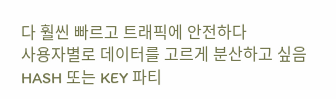다 훨씬 빠르고 트래픽에 안전하다
사용자별로 데이터를 고르게 분산하고 싶음HASH 또는 KEY 파티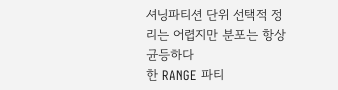셔닝파티션 단위 선택적 정리는 어렵지만 분포는 항상 균등하다
한 RANGE 파티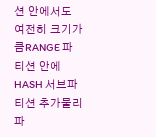션 안에서도 여전히 크기가 큼RANGE 파티션 안에 HASH 서브파티션 추가물리 파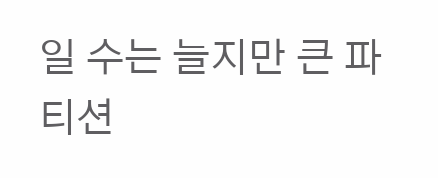일 수는 늘지만 큰 파티션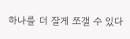하나를 더 잘게 쪼갤 수 있다